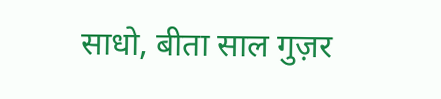साधो, बीता साल गुज़र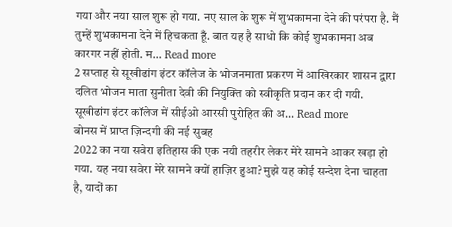गया और नया साल शुरू हो गया. नए साल के शुरू में शुभकामना देने की परंपरा है. मैं तुम्हें शुभकामना देने में हिचकता हूँ. बात यह है साधो कि कोई शुभकामना अब कारगर नहीं होती. म... Read more
2 सप्ताह से सूखीढांग इंटर कॉलेज के भोजनमाता प्रकरण में आखिरकार शासन द्वारा दलित भोजन माता सुनीता देवी की नियुक्ति को स्वीकृति प्रदान कर दी गयी. सूखीढांग इंटर कॉलेज में सीईओ आरसी पुरोहित की अ... Read more
बोनस में प्राप्त ज़िन्दगी की नई सुबह
2022 का नया सवेरा इतिहास की एक नयी तहरीर लेकर मेरे सामने आकर खड़ा हो गया. यह नया सवेरा मेरे सामने क्यों हाज़िर हुआ? मुझे यह कोई सन्देश देना चाहता है, यादों का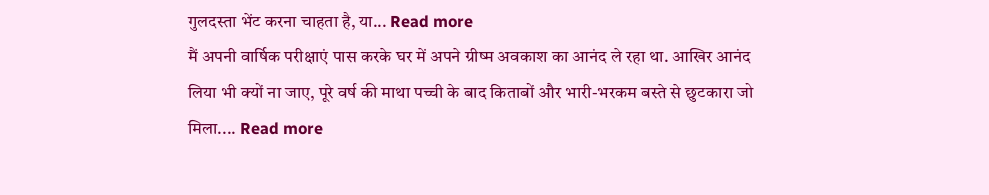गुलदस्ता भेंट करना चाहता है, या... Read more
मैं अपनी वार्षिक परीक्षाएं पास करके घर में अपने ग्रीष्म अवकाश का आनंद ले रहा था. आखिर आनंद लिया भी क्यों ना जाए, पूरे वर्ष की माथा पच्ची के बाद किताबों और भारी-भरकम बस्ते से छुटकारा जो मिला.... Read more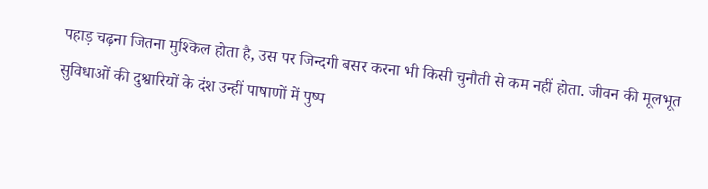पहाड़ चढ़ना जितना मुश्किल होता है, उस पर जिन्दगी बसर करना भी किसी चुनौती से कम नहीं होता. जीवन की मूलभूत सुविधाओं की दुश्वारियों के दंश उन्हीं पाषाणों में पुष्प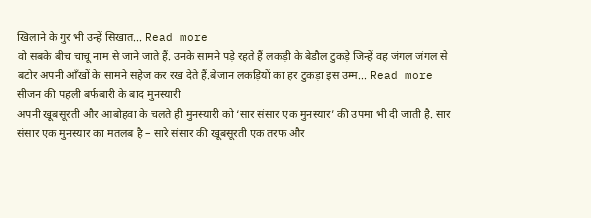खिलाने के गुर भी उन्हें सिखात... Read more
वो सबके बीच चाचू नाम से जाने जाते हैं. उनके सामने पड़े रहते हैं लकड़ी के बेडौल टुकड़े जिन्हें वह जंगल जंगल से बटोर अपनी आँखों के सामने सहेज कर रख देते हैं.बेजान लकड़ियों का हर टुकड़ा इस उम्म... Read more
सीजन की पहली बर्फबारी के बाद मुनस्यारी
अपनी खूबसूरती और आबोहवा के चलते ही मुनस्यारी को ‘सार संसार एक मुनस्यार’ की उपमा भी दी जाती है. सार संसार एक मुनस्यार का मतलब है – सारे संसार की खूबसूरती एक तरफ और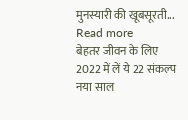मुनस्यारी की खूबसूरती... Read more
बेहतर जीवन के लिए 2022 में लें ये 22 संकल्प
नया साल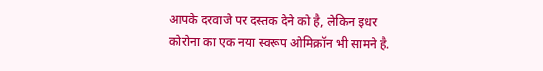आपके दरवाजे पर दस्तक देने को है, लेकिन इधर कोरोना का एक नया स्वरूप ओमिक्रॉन भी सामने है.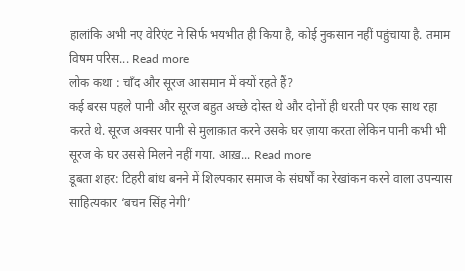हालांकि अभी नए वेरिएंट ने सिर्फ भयभीत ही किया है, कोई नुकसान नहीं पहुंचाया है. तमाम विषम परिस... Read more
लोक कथा : चाँद और सूरज आसमान में क्यों रहते हैं?
कई बरस पहले पानी और सूरज बहुत अच्छे दोस्त थे और दोनों ही धरती पर एक साथ रहा करते थे. सूरज अक्सर पानी से मुलाक़ात करने उसके घर ज़ाया करता लेकिन पानी कभी भी सूरज के घर उससे मिलने नहीं गया. आख़... Read more
डूबता शहर: टिहरी बांध बनने में शिल्पकार समाज के संघर्षों का रेखांकन करने वाला उपन्यास
साहित्यकार ‘बचन सिंह नेगी’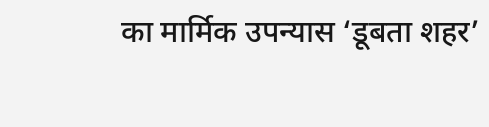का मार्मिक उपन्यास ‘डूबता शहर’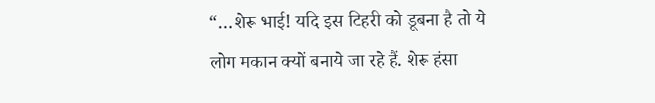“…शेरू भाई! यदि इस टिहरी को डूबना है तो ये लोग मकान क्यों बनाये जा रहे हैं. शेरू हंसा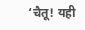‘चैतू! यही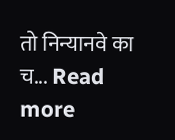तो निन्यानवे का च... Read more